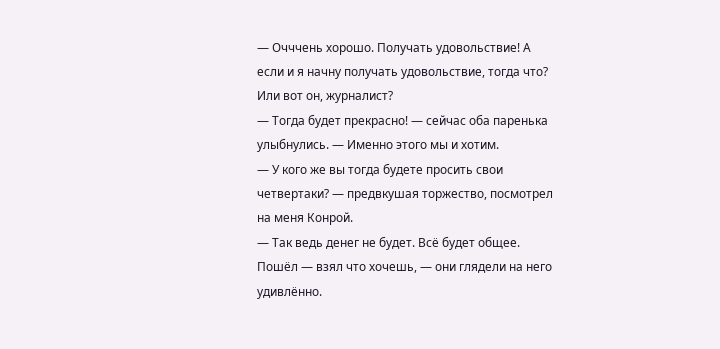— Очччень хорошо. Получать удовольствие! А если и я начну получать удовольствие, тогда что? Или вот он, журналист?
— Тогда будет прекрасно! — сейчас оба паренька улыбнулись. — Именно этого мы и хотим.
— У кого же вы тогда будете просить свои четвертаки? — предвкушая торжество, посмотрел на меня Конрой.
— Так ведь денег не будет. Всё будет общее. Пошёл — взял что хочешь, — они глядели на него удивлённо.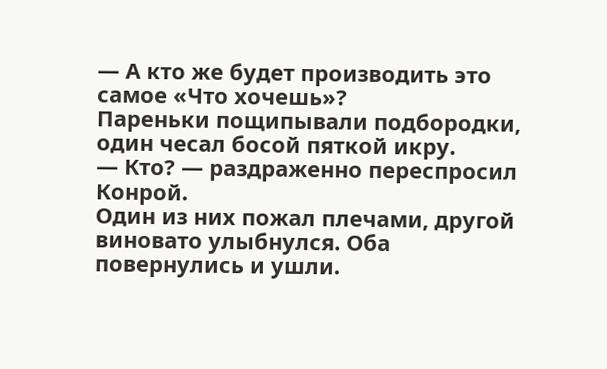— А кто же будет производить это самое «Что хочешь»?
Пареньки пощипывали подбородки, один чесал босой пяткой икру.
— Кто? — раздраженно переспросил Конрой.
Один из них пожал плечами, другой виновато улыбнулся. Оба повернулись и ушли.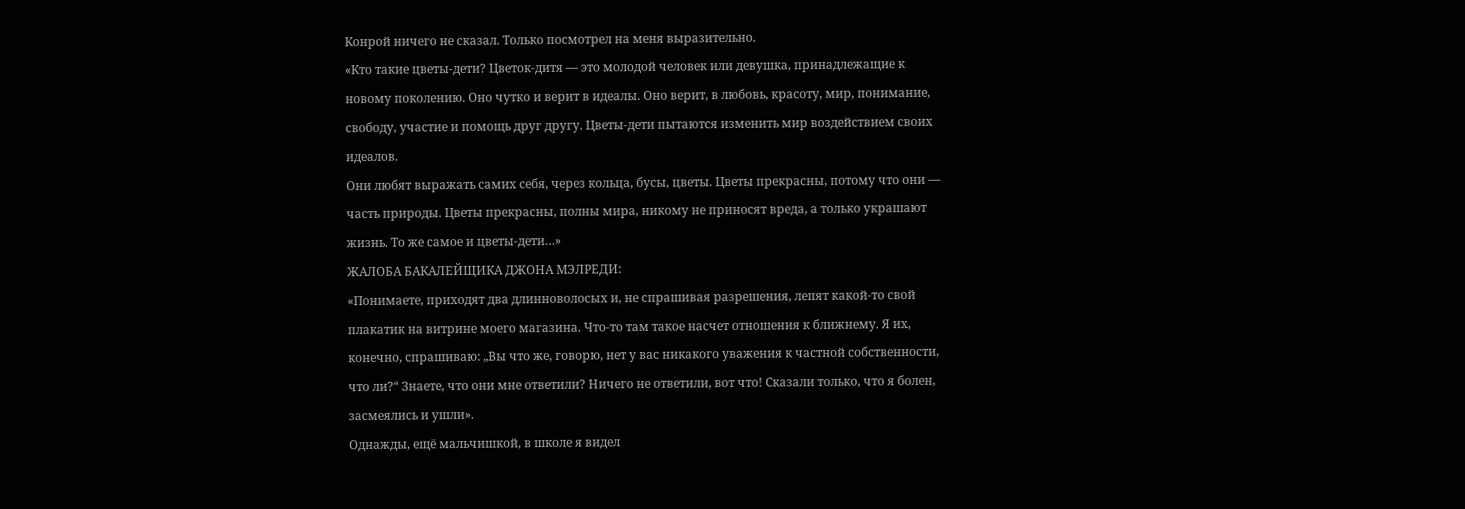Конрой ничего не сказал. Только посмотрел на меня выразительно.
«Кто такие цветы-дети? Цветок-дитя — это молодой человек или девушка, принадлежащие к новому поколению. Оно чутко и верит в идеалы. Оно верит, в любовь, красоту, мир, понимание, свободу, участие и помощь друг другу. Цветы-дети пытаются изменить мир воздействием своих идеалов.
Они любят выражать самих себя, через кольца, бусы, цветы. Цветы прекрасны, потому что они — часть природы. Цветы прекрасны, полны мира, никому не приносят вреда, а только украшают жизнь. То же самое и цветы-дети…»
ЖАЛОБА БАКАЛЕЙЩИКА ДЖОНА МЭЛРЕДИ:
«Понимаете, приходят два длинноволосых и, не спрашивая разрешения, лепят какой-то свой плакатик на витрине моего магазина. Что-то там такое насчет отношения к ближнему. Я их, конечно, спрашиваю: „Вы что же, говорю, нет у вас никакого уважения к частной собственности, что ли?“ Знаете, что они мне ответили? Ничего не ответили, вот что! Сказали только, что я болен, засмеялись и ушли».
Однажды, ещё мальчишкой, в школе я видел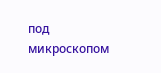под микроскопом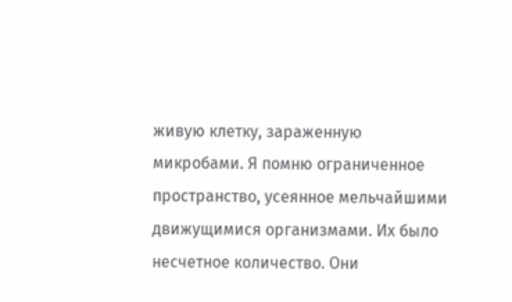живую клетку, зараженную микробами. Я помню ограниченное пространство, усеянное мельчайшими движущимися организмами. Их было несчетное количество. Они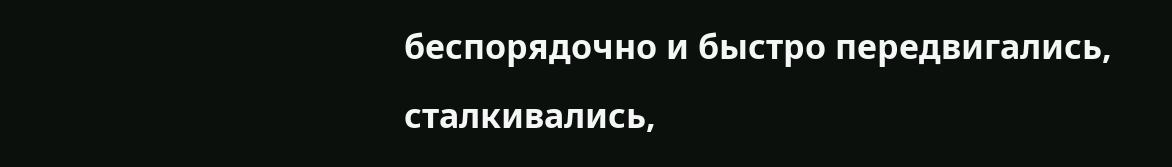беспорядочно и быстро передвигались, сталкивались,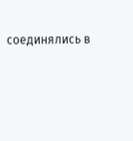соединялись в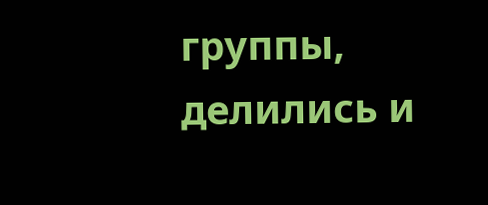группы, делились и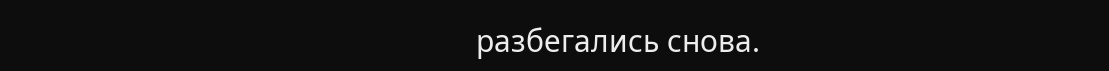разбегались снова.